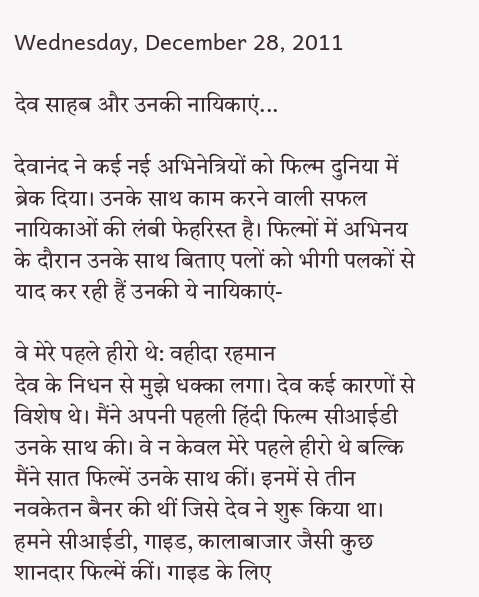Wednesday, December 28, 2011

देव साहब और उनकी नायिकाएं...

देवानंद ने कई नई अभिनेत्रियों को फिल्म दुनिया में ब्रेक दिया। उनके साथ काम करने वाली सफल नायिकाओं की लंबी फेहरिस्त है। फिल्मों में अभिनय के दौरान उनके साथ बिताए पलों को भीगी पलकों से याद कर रही हैं उनकी ये नायिकाएं-

वे मेरे पहले हीरो थे: वहीदा रहमान
देव के निधन से मुझे धक्का लगा। देव कई कारणों से विशेष थे। मैंने अपनी पहली हिंदी फिल्म सीआईडी उनके साथ की। वे न केवल मेरे पहले हीरो थे बल्कि मैंने सात फिल्में उनके साथ कीं। इनमें से तीन नवकेतन बैनर की थीं जिसे देव ने शुरू किया था। हमने सीआईडी, गाइड, कालाबाजार जैसी कुछ शानदार फिल्में कीं। गाइड के लिए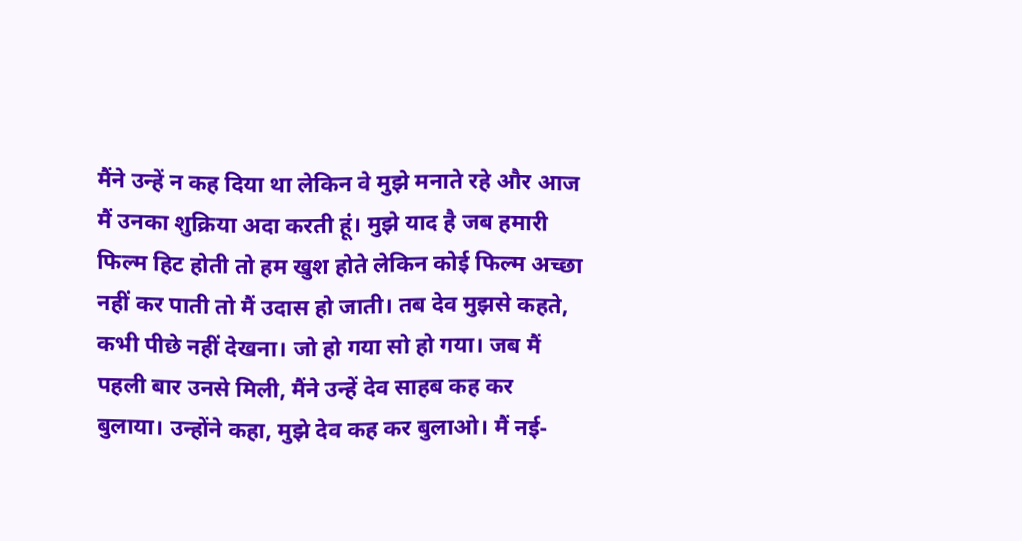मैंने उन्हें न कह दिया था लेकिन वे मुझे मनाते रहे और आज मैं उनका शुक्रिया अदा करती हूं। मुझे याद है जब हमारी फिल्म हिट होती तो हम खुश होते लेकिन कोई फिल्म अच्छा नहीं कर पाती तो मैं उदास हो जाती। तब देव मुझसे कहते, कभी पीछे नहीं देखना। जो हो गया सो हो गया। जब मैं पहली बार उनसे मिली, मैंने उन्हें देव साहब कह कर बुलाया। उन्होंने कहा, मुझे देव कह कर बुलाओ। मैं नई-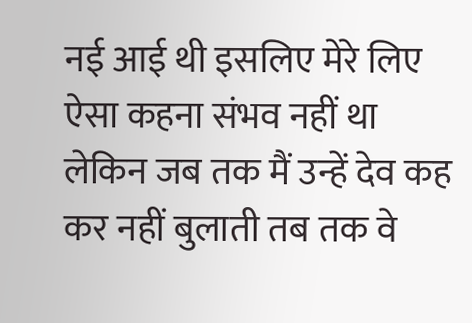नई आई थी इसलिए मेरे लिए ऐसा कहना संभव नहीं था लेकिन जब तक मैं उन्हें देव कह कर नहीं बुलाती तब तक वे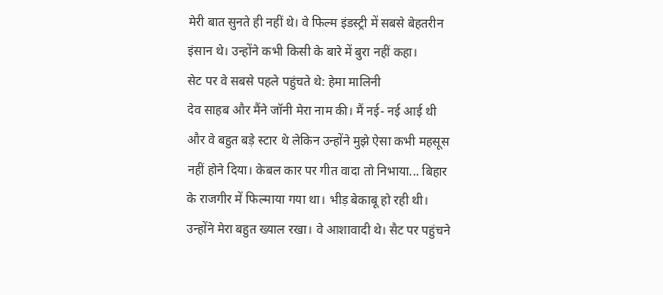मेरी बात सुनते ही नहीं थे। वे फिल्म इंडस्ट्री में सबसे बेहतरीन इंसान थे। उन्होंने कभी किसी के बारे में बुरा नहीं कहा।
सेट पर वे सबसे पहले पहुंचते थे: हेमा मालिनी
देव साहब और मैंने जॉनी मेरा नाम की। मैं नई- नई आई थी और वे बहुत बड़े स्टार थे लेकिन उन्होंने मुझे ऐसा कभी महसूस नहीं होने दिया। केबल कार पर गीत वादा तो निभाया... बिहार के राजगीर में फिल्माया गया था। भीड़ बेकाबू हो रही थी। उन्होंने मेरा बहुत ख्याल रखा। वे आशावादी थे। सैट पर पहुंचने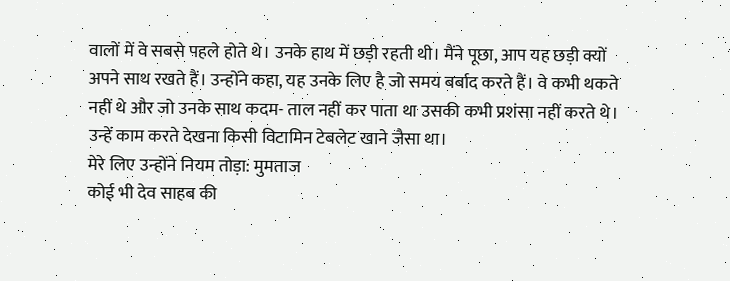वालों में वे सबसे पहले होते थे। उनके हाथ में छड़ी रहती थी। मैंने पूछा, आप यह छड़ी क्यों अपने साथ रखते हैं। उन्होंने कहा, यह उनके लिए है जो समय बर्बाद करते हैं। वे कभी थकते नहीं थे और जो उनके साथ कदम- ताल नहीं कर पाता था उसकी कभी प्रशंसा नहीं करते थे। उन्हें काम करते देखना किसी विटामिन टेबलेट खाने जैसा था।
मेरे लिए उन्होंने नियम तोड़ा: मुमताज
कोई भी देव साहब की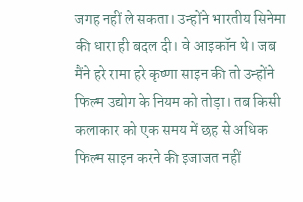जगह नहीं ले सकता। उन्होंने भारतीय सिनेमा की धारा ही बदल दी। वे आइकॉन थे। जब मैंने हरे रामा हरे कृष्णा साइन की तो उन्होंने फिल्म उद्योग के नियम को तोड़ा। तब किसी कलाकार को एक समय में छह से अधिक फिल्म साइन करने की इजाजत नहीं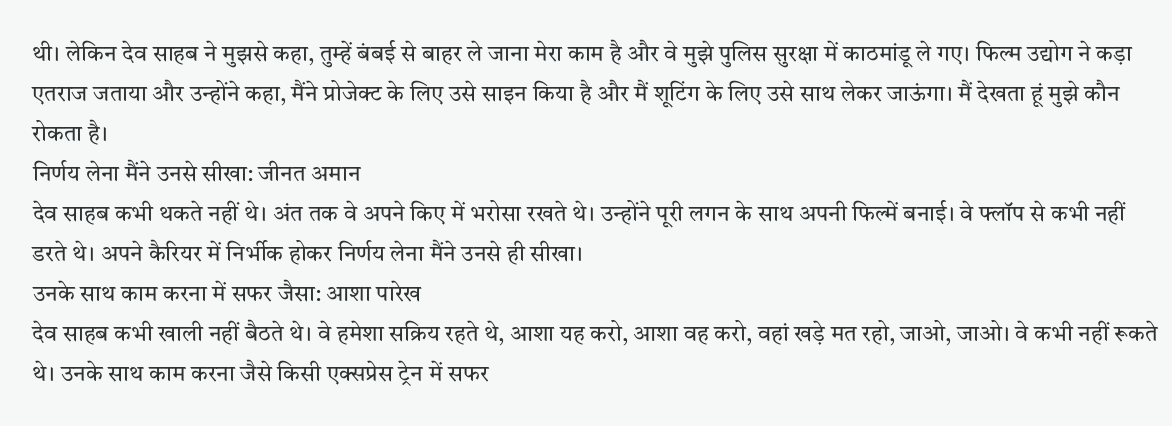थी। लेकिन देव साहब ने मुझसे कहा, तुम्हें बंबई से बाहर ले जाना मेरा काम है और वे मुझे पुलिस सुरक्षा में काठमांडू ले गए। फिल्म उद्योग ने कड़ा एतराज जताया और उन्होंने कहा, मैंने प्रोजेक्ट के लिए उसे साइन किया है और मैं शूटिंग के लिए उसे साथ लेकर जाऊंगा। मैं देखता हूं मुझे कौन रोकता है।
निर्णय लेना मैंने उनसे सीखा: जीनत अमान
देव साहब कभी थकते नहीं थे। अंत तक वे अपने किए में भरोसा रखते थे। उन्होंने पूरी लगन के साथ अपनी फिल्में बनाई। वे फ्लॉप से कभी नहीं डरते थे। अपने कैरियर में निर्भीक होकर निर्णय लेना मैंने उनसे ही सीखा।
उनके साथ काम करना में सफर जैसा: आशा पारेख
देव साहब कभी खाली नहीं बैठते थे। वे हमेशा सक्रिय रहते थे, आशा यह करो, आशा वह करो, वहां खड़े मत रहो, जाओ, जाओ। वे कभी नहीं रूकते थे। उनके साथ काम करना जैसे किसी एक्सप्रेस ट्रेन में सफर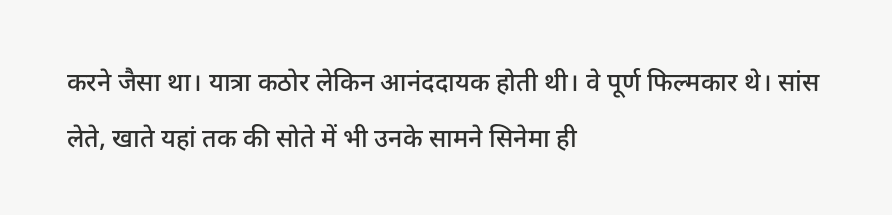करने जैसा था। यात्रा कठोर लेकिन आनंददायक होती थी। वे पूर्ण फिल्मकार थे। सांस लेते, खाते यहां तक की सोते में भी उनके सामने सिनेमा ही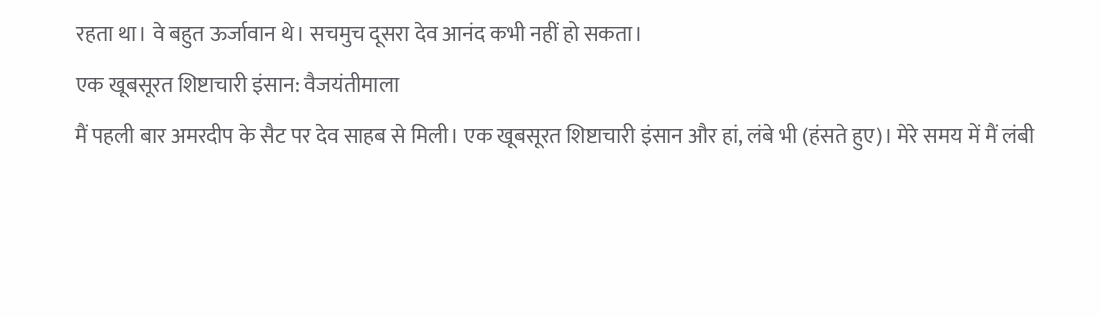रहता था। वे बहुत ऊर्जावान थे। सचमुच दूसरा देव आनंद कभी नहीं हो सकता।
एक खूबसूरत शिष्टाचारी इंसान: वैजयंतीमाला
मैं पहली बार अमरदीप के सैट पर देव साहब से मिली। एक खूबसूरत शिष्टाचारी इंसान और हां, लंबे भी (हंसते हुए)। मेरे समय में मैं लंबी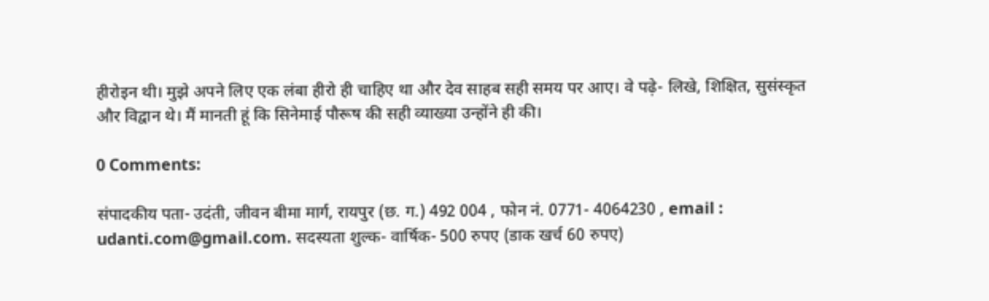हीरोइन थी। मुझे अपने लिए एक लंबा हीरो ही चाहिए था और देव साहब सही समय पर आए। वे पढ़े- लिखे, शिक्षित, सुसंस्कृत और विद्वान थे। मैं मानती हूं कि सिनेमाई पौरूष की सही व्याख्या उन्होंने ही की।

0 Comments:

संपादकीय पता- उदंती, जीवन बीमा मार्ग, रायपुर (छ. ग.) 492 004 , फोन नं. 0771- 4064230 , email : udanti.com@gmail.com. सदस्यता शुल्क- वार्षिक- 500 रुपए (डाक खर्च 60 रुपए)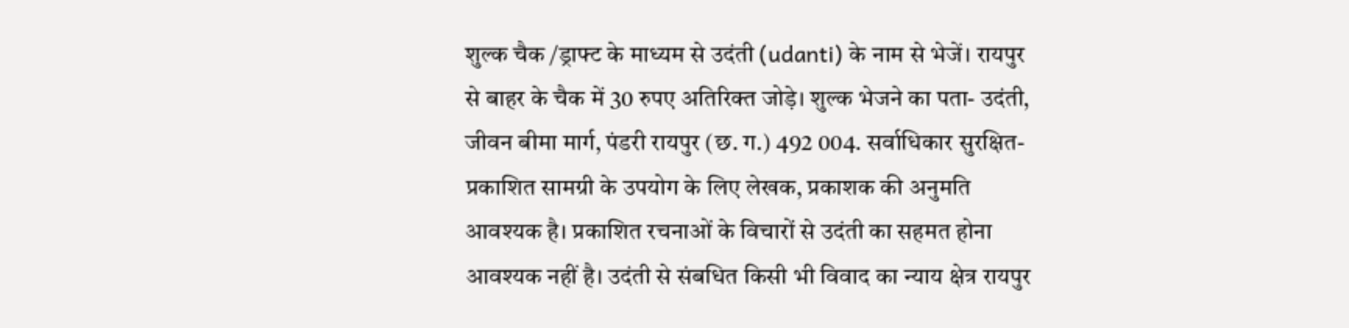शुल्क चैक /ड्राफ्ट के माध्यम से उदंती (udanti) के नाम से भेजें। रायपुर से बाहर के चैक में 30 रुपए अतिरिक्त जोड़े। शुल्क भेजने का पता- उदंती, जीवन बीमा मार्ग, पंडरी रायपुर (छ. ग.) 492 004. सर्वाधिकार सुरक्षित- प्रकाशित सामग्री के उपयोग के लिए लेखक, प्रकाशक की अनुमति आवश्यक है। प्रकाशित रचनाओं के विचारों से उदंती का सहमत होना आवश्यक नहीं है। उदंती से संबधित किसी भी विवाद का न्याय क्षेत्र रायपुर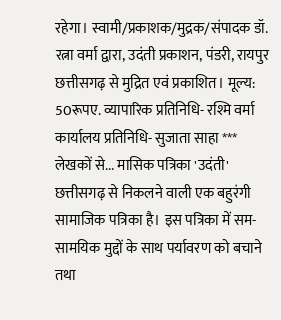रहेगा। स्वामी/प्रकाशक/मुद्रक/संपादक डॉ. रत्ना वर्मा द्वारा, उदंती प्रकाशन, पंडरी, रायपुर छत्तीसगढ़ से मुद्रित एवं प्रकाशित। मूल्य: 50रूपए. व्यापारिक प्रतिनिधि- रश्मि वर्मा कार्यालय प्रतिनिधि- सुजाता साहा *** लेखकों से... मासिक पत्रिका 'उदंती' छत्तीसगढ़ से निकलने वाली एक बहुरंगी सामाजिक पत्रिका है। इस पत्रिका में सम- सामयिक मुद्दों के साथ पर्यावरण को बचाने तथा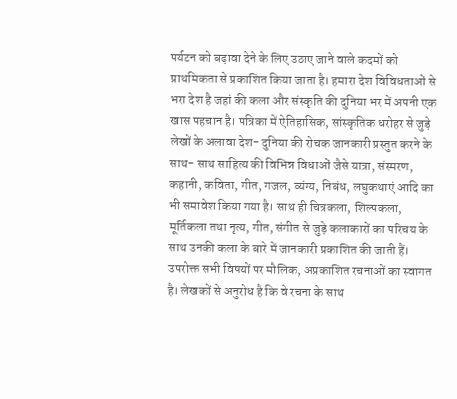पर्यटन को बढ़ावा देने के लिए उठाए जाने वाले कदमों को प्राथमिकता से प्रकाशित किया जाता है। हमारा देश विविधताओं से भरा देश है जहां की कला और संस्कृति की दुनिया भर में अपनी एक खास पहचान है। पत्रिका में ऐतिहासिक, सांस्कृतिक धरोहर से जुड़े लेखों के अलावा देश- दुनिया की रोचक जानकारी प्रस्तुत करने के साथ- साथ साहित्य की विभिन्न विधाओं जैसे यात्रा, संस्मरण, कहानी, कविता, गीत, गजल, व्यंग्य, निबंध, लघुकथाएं आदि का भी समावेश किया गया है। साथ ही चित्रकला, शिल्पकला, मूर्तिकला तथा नृत्य, गीत, संगीत से जुड़े कलाकारों का परिचय के साथ उनकी कला के बारे में जानकारी प्रकाशित की जाती हैं। उपरोक्त सभी विषयों पर मौलिक, अप्रकाशित रचनाओं का स्वागत है। लेखकों से अनुरोध है कि वे रचना के साथ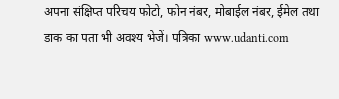अपना संक्षिप्त परिचय फोटो, फोन नंबर, मोबाईल नंबर, ईमेल तथा डाक का पता भी अवश्य भेजें। पत्रिका www.udanti.com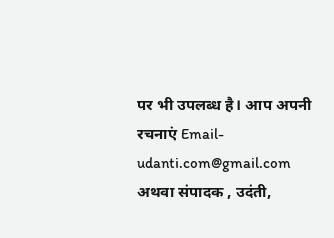पर भी उपलब्ध है। आप अपनी रचनाएं Email- udanti.com@gmail.com अथवा संपादक , उदंती,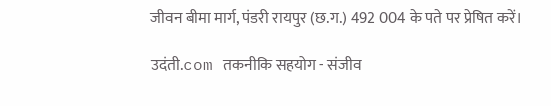जीवन बीमा मार्ग, पंडरी रायपुर (छ.ग.) 492 004 के पते पर प्रेषित करें।

उदंती.com तकनीकि सहयोग - संजीव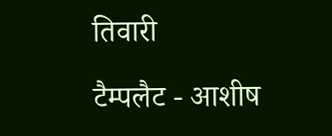तिवारी

टैम्‍पलैट - आशीष